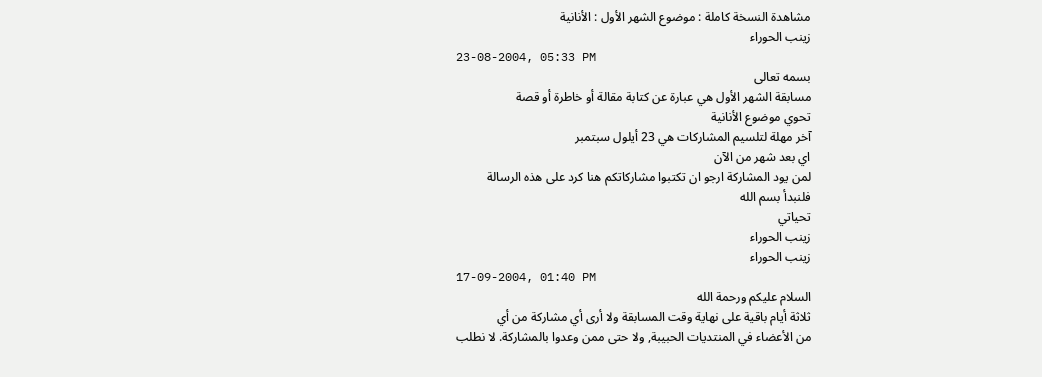مشاهدة النسخة كاملة : موضوع الشهر الأول : الأنانية
زينب الحوراء
23-08-2004, 05:33 PM
بسمه تعالى
مسابقة الشهر الأول هي عبارة عن كتابة مقالة أو خاطرة أو قصة
تحوي موضوع الأنانية
آخر مهلة لتلسيم المشاركات هي 23 أيلول سبتمبر
اي بعد شهر من الآن
لمن يود المشاركة ارجو ان تكتبوا مشاركاتكم هنا كرد على هذه الرسالة
فلنبدأ بسم الله
تحياتي
زينب الحوراء
زينب الحوراء
17-09-2004, 01:40 PM
السلام عليكم ورحمة الله
ثلاثة أيام باقية على نهاية وقت المسابقة ولا أرى أي مشاركة من أي
من الأعضاء في المنتديات الحبيبة, ولا حتى ممن وعدوا بالمشاركة. لا نطلب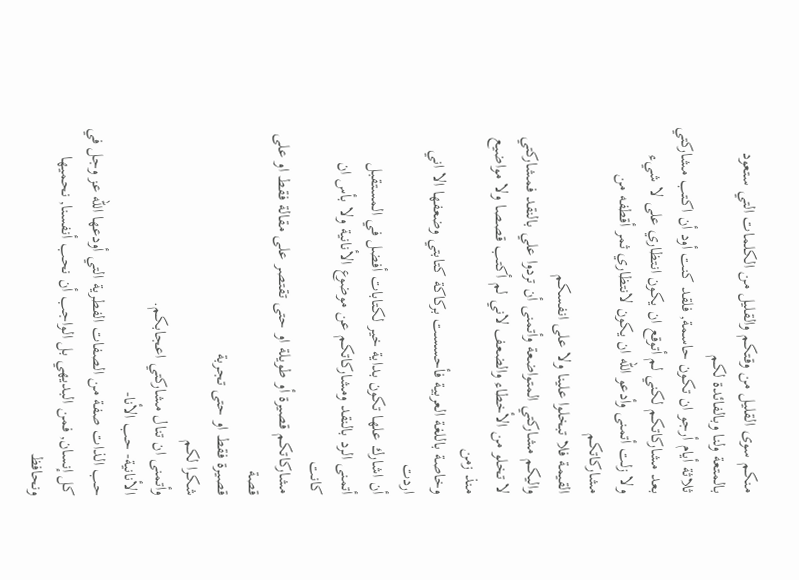منكم سوى القليل من وقتكم والقليل من الكلمات التي ستعود
بالمتعة ولنا وبالفائدة لكم
ثلاثة أيام أرجو ان تكون حاسمة, فلقد كنت أود أن اكتب مشاركتي
بعد مشاركاتكم لكني لم أتوقع ان يكون انتظاري على لا شيء
ولا زلت أتمنى وأدعو الله ان يكون لانتظاري ثمر أقطفه من مشاركاتكم
القيمة فلا تبخلوا علينا ولا على انفسكم
واليكم مشاركتي المتواضعة وأتمنى أن تردوا علي بالنقد فمشاركتي
لا تخلو من الأخطاء والضعف لاني لم أكتب قصصا ولا مواضيع منذ زمن
وخاصة باللغة العربية فأحسست بركاكة كتابتي وضعفها الا اني اردت
أن اشارك علها تكون بداية خير لكتابات أفضل في المستقبل
أتمنى الرد بالنقد ومشاركاتكم عن موضوع الأنانية ولا بأس ان كانت
مشاركاتكم قصيرة أو طويلة او حتى تقتصر على مقالة فقط او على قصة
قصيرة فقط او حتى تجربة
شكرا لكم
وأتمنى ان تنال مشاركتي اعجابكم.
الأنانية- حب الأنا-
حب الذات صفة من الصفات الفطرية التي أودعها الله عز وجل في كل إنسان, فمن البديهي بل الواجب أن نحب أنفسنا, نحميها ونحافظ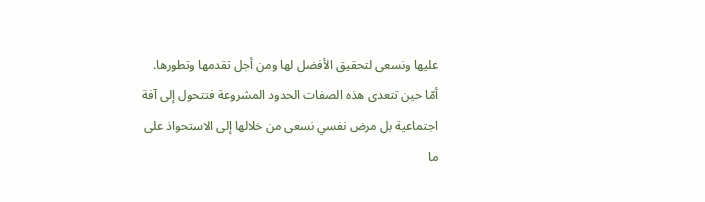عليها ونسعى لتحقيق الأفضل لها ومن أجل تقدمها وتطورها.
أمّا حين تتعدى هذه الصفات الحدود المشروعة فتتحول إلى آفة اجتماعية بل مرض نفسي نسعى من خلالها إلى الاستحواذ على ما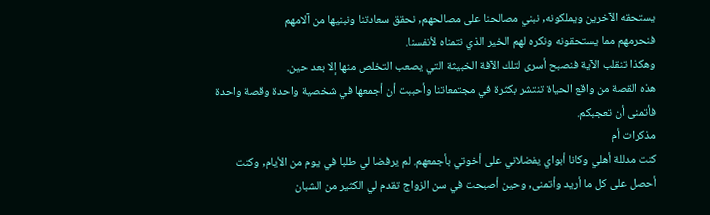يستحقه الآخرين ويملكونه, نبني مصالحنا على مصالحهم, نحقق سعادتنا ونبنيها من آلامهم
فنحرمهم مما يستحقونه ونكره لهم الخير الذي نتمناه لأنفسنا.
وهكذا تنقلب الآية فنصبح أسرى لتلك الآفة الخبيثة التي يصعب التخلص منها إلا بعد حين.
هذه القصة من واقع الحياة تنتشر بكثرة في مجتمعاتنا وأحببت أن أجمعها في شخصية واحدة وقصة واحدة فأتمنى أن تعجبكم.
مذكرات أم
كنت مدللة أهلي وكانا أبواي يفضلاني على أخوتي بأجمعهم. لم يرفضا لي طلبا في يوم من الأيام, وكنت أحصل على كل ما أريد وأتمنى, وحين أصبحت في سن الزواج تقدم لي الكثير من الشبان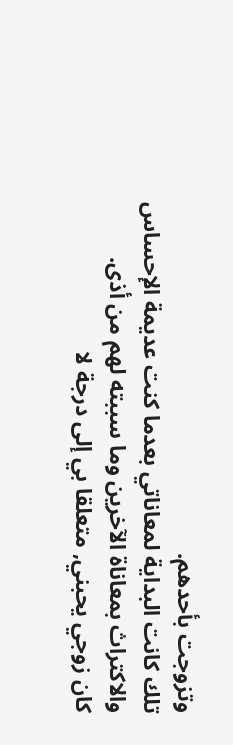وتزوجت بأحدهم.
تلك كانت البداية لمعاناتي بعدما كنت عديمة الإحساس والاكتراث بمعاناة الآخرين وما سببته لهم من أذى.
كان زوجي يحبني, متعلقا بي إلى درجة لا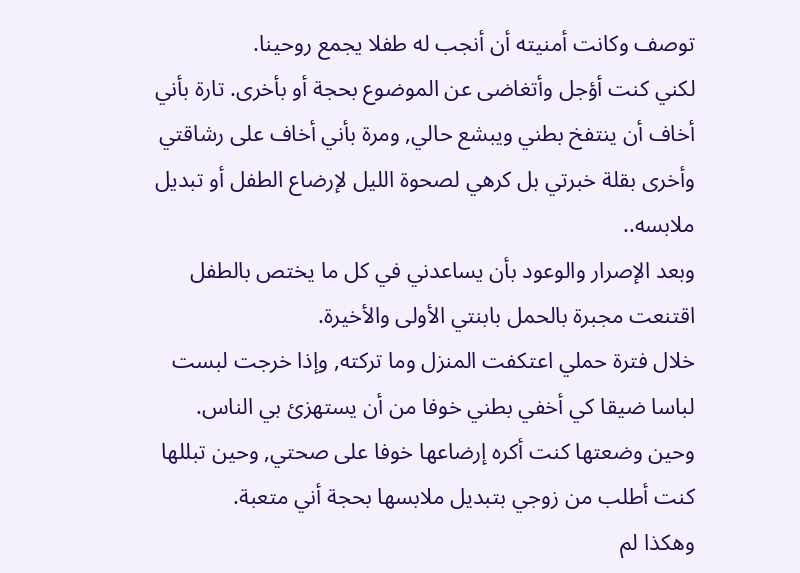توصف وكانت أمنيته أن أنجب له طفلا يجمع روحينا.
لكني كنت أؤجل وأتغاضى عن الموضوع بحجة أو بأخرى. تارة بأني أخاف أن ينتفخ بطني ويبشع حالي, ومرة بأني أخاف على رشاقتي وأخرى بقلة خبرتي بل كرهي لصحوة الليل لإرضاع الطفل أو تبديل ملابسه..
وبعد الإصرار والوعود بأن يساعدني في كل ما يختص بالطفل اقتنعت مجبرة بالحمل بابنتي الأولى والأخيرة.
خلال فترة حملي اعتكفت المنزل وما تركته, وإذا خرجت لبست لباسا ضيقا كي أخفي بطني خوفا من أن يستهزئ بي الناس.
وحين وضعتها كنت أكره إرضاعها خوفا على صحتي, وحين تبللها كنت أطلب من زوجي بتبديل ملابسها بحجة أني متعبة.
وهكذا لم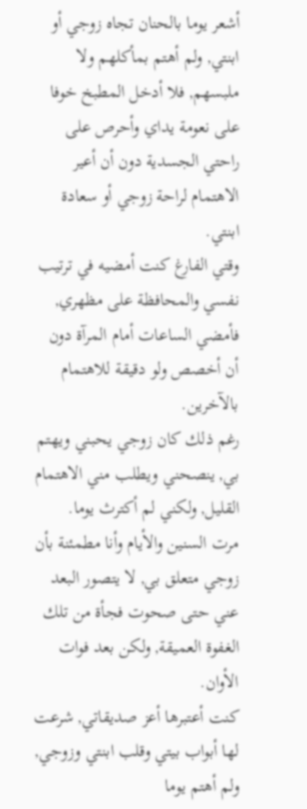أشعر يوما بالحنان تجاه زوجي أو ابنتي, ولم أهتم بمأكلهم ولا ملبسهم, فلا أدخل المطبخ خوفا على نعومة يداي وأحرص على راحتي الجسدية دون أن أعير الاهتمام لراحة زوجي أو سعادة ابنتي.
وقتي الفارغ كنت أمضيه في ترتيب نفسي والمحافظة على مظهري, فأمضي الساعات أمام المرآة دون أن أخصص ولو دقيقة للاهتمام بالآخرين.
رغم ذلك كان زوجي يحبني ويهتم بي, ينصحني ويطلب مني الاهتمام القليل, ولكني لم أكترث يوما.
مرت السنين والأيام وأنا مطمئنة بأن زوجي متعلق بي, لا يتصور البعد عني حتى صحوت فجأة من تلك الغفوة العميقة, ولكن بعد فوات الأوان.
كنت أعتبرها أعز صديقاتي, شرعت لها أبواب بيتي وقلب ابنتي وزوجي, ولم أهتم يوما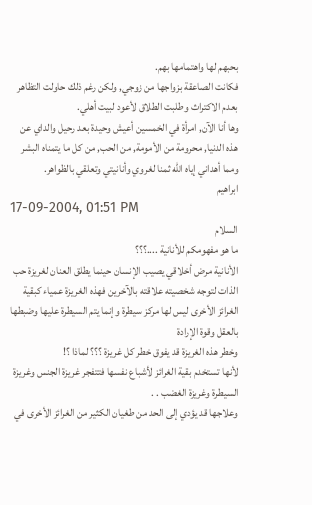بحبهم لها واهتمامها بهم.
فكانت الصاعقة بزواجها من زوجي, ولكن رغم ذلك حاولت التظاهر بعدم الاكتراث وطلبت الطلاق لأعود لبيت أهلي.
وها أنا الآن, امرأة في الخمسين أعيش وحيدة بعد رحيل والداي عن هذه الدنيا, محرومة من الأمومة, من الحب, من كل ما يتمناه البشر ومما أهداني إياه الله ثمنا لغروي وأنانيتي وتعلقي بالظواهر.
ابراهيم
17-09-2004, 01:51 PM
السلام
ما هو مفهومكم للأنانية ....؟؟؟
الأنانية مرض أخلاقي يصيب الإنسان حينما يطلق العنان لغريزة حب الذات لتوجه شخصيته علاقته بالآخرين فهذه الغريزة عمياء كبقية الغرائز الأخرى ليس لها مركز سيطرة وإنما يتم السيطرة عليها وضبطها بالعقل وقوة الإرادة
وخطر هذه الغريزة قد يفوق خطر كل غريزة ؟؟؟ لماذا ؟!
لأنها تستخدم بقية الغرائز لأشباع نفسها فتتفجر غريزة الجنس وغريزة السيطرة وغريزة الغضب . .
وعلاجها قد يؤدي إلى الحد من طغيان الكثير من الغرائز الأخرى في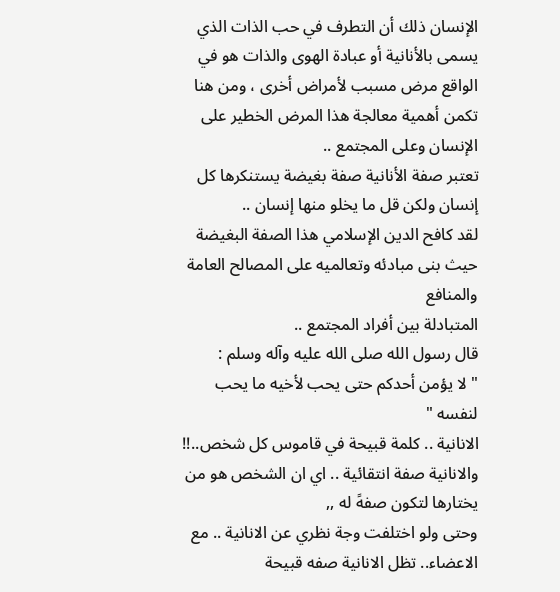الإنسان ذلك أن التطرف في حب الذات الذي يسمى بالأنانية أو عبادة الهوى والذات هو في الواقع مرض مسبب لأمراض أخرى ، ومن هنا تكمن أهمية معالجة هذا المرض الخطير على الإنسان وعلى المجتمع ..
تعتبر صفة الأنانية صفة بغيضة يستنكرها كل إنسان ولكن قل ما يخلو منها إنسان ..
لقد كافح الدين الإسلامي هذا الصفة البغيضة حيث بنى مبادئه وتعالميه على المصالح العامة والمنافع
المتبادلة بين أفراد المجتمع ..
قال رسول الله صلى الله عليه وآله وسلم :
" لا يؤمن أحدكم حتى يحب لأخيه ما يحب لنفسه "
الانانية .. كلمة قبيحة في قاموس كل شخص..!!
والانانية صفة انتقائية .. اي ان الشخص هو من يختارها لتكون صفهً له ,,
وحتى ولو اختلفت وجة نظري عن الانانية .. مع الاعضاء.. تظل الانانية صفه قبيحة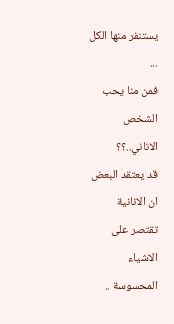يستنفر منها الكل ...
فمن منا يحب الشخص الاناني..؟؟
قد يعتقد البعض ان الانانية تقتصر على الاشياء المحسوسة ..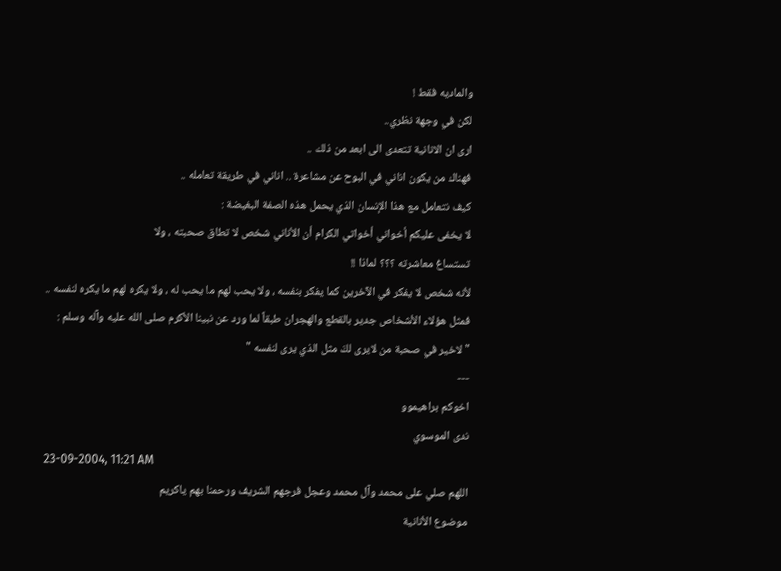والماديه فقط !
لكن في وجهة نظري..
ارى ان الانانية تتعدى الى ابعد من ذلك ..
فهناك من يكون اناني في البوح عن مشاعرة .. اناني في طريقة تعامله ..
كيف نتعامل مع هذا الإنسان الذي يحمل هذه الصفة البغيضة :
لا يخفى عليكم أخواني أخواتي الكرام أن الأناني شخص لا تطاق صحبته ، ولا
تستساغ معاشرته ؟؟؟ لماذا !!
لأنه شخص لا يفكر في الآخرين كما يفكر بنفسه ، ولا يحب لهم ما يحب له ، ولا يكره لهم ما يكره لنفسه ..
فمثل هؤلاء الأشخاص جدير بالقطع والهجران طبقاً لما ورد عن نبينا الأكرم صلى الله عليه وآله وسلم :
" لاخير في صحبة من لايرى لكَ مثل الذي يرى لنفسه "
---
اخوكم براهيموو
ندى الموسوي
23-09-2004, 11:21 AM
اللهم صلي على محمد وآل محمد وعجل فرجهم الشريف ورحمنا بهم ياكريم
موضوع الأنانية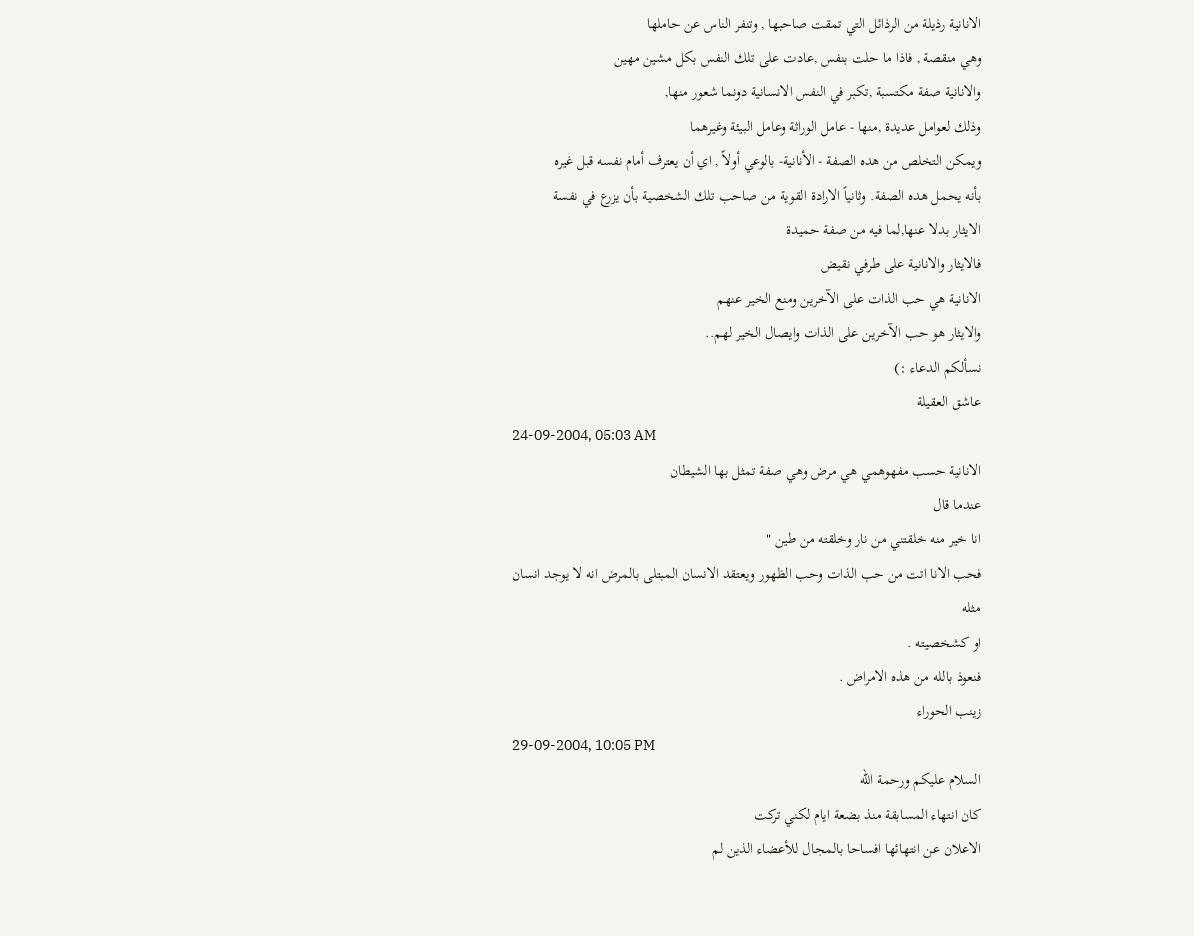الانانية رذيلة من الرذائل التي تمقت صاحبها , وتنفر الناس عن حاملها
وهي منقصة , فاذا ما حلت بنفس ,عادت على تلك النفس بكل مشين مهين
والانانية صفة مكتسبة ,تكبر في النفس الانسانية دونما شعور منها,
وذلك لعوامل عديدة ,منها - عامل الوراثة وعامل البيئة وغيرهما
ويمكن التخلص من هده الصفة - الأنانية- بالوعي أولاً , اي أن يعترف أمام نفسه قبل غيره
بأنه يحمل هده الصفة. وثانياً الارادة القوية من صاحب تلك الشخصية بأن يزرع في نفسة
الايثار بدلا عنها,لما فيه من صفة حميدة
فالايثار والانانية على طرفي نقيض
الانانية هي حب الذات على الآخرين ومنع الخير عنهم
والايثار هو حب الآخرين على الذات وايصال الخير لهم..
نسألكم الدعاء :)
عاشق العقيلة
24-09-2004, 05:03 AM
الانانية حسب مفهوهمي هي مرض وهي صفة تمثل بها الشيطان
عندما قال
انا خير منه خلقتني من نار وخلقته من طين "
فحب الانا اتت من حب الذات وحب الظهور ويعتقد الانسان المبتلى بالمرض انه لا يوجد انسان مثله
او كشخصيته .
فنعوذ بالله من هذه الامراض .
زينب الحوراء
29-09-2004, 10:05 PM
السلام عليكم ورحمة الله
كان انتهاء المسابقة منذ بضعة ايام لكني تركت
الاعلان عن انتهائها افساحا بالمجال للأعضاء الذين لم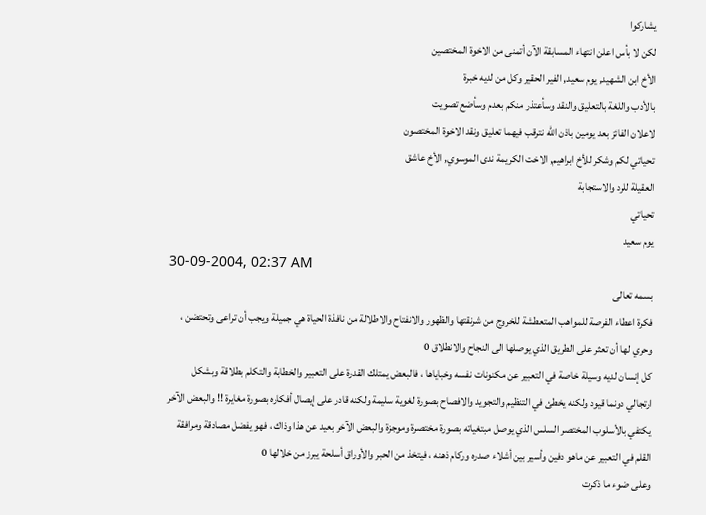يشاركوا
لكن لا بأس اعلن انتهاء المسابقة الآن أتمنى من الاخوة المختصين
الأخ ابن الشهيد, يوم سعيد, الفير الحقير وكل من لديه خبرة
بالأدب واللغة بالتعليق والنقد وسأعتذر منكم بعدم وسأضع تصويت
لاعلان الفائز بعد يومين باذن الله نترقب فيهما تعليق ونقد الاخوة المختصون
تحياتي لكم وشكر للأخ ابراهيم, الاخت الكريمة ندى الموسوي, الأخ عاشق
العقيلة للرد والاستجابة
تحياتي
يوم سعيد
30-09-2004, 02:37 AM
بسمه تعالى
فكرة اعطاء الفرصة للمواهب المتعطشة للخروج من شرنقتها والظهور والانفتاح والاطلالة من نافذة الحياة هي جميلة ويجب أن تراعى وتحتضن ، وحري لها أن تعثر على الطريق الذي يوصلها الى النجاح والانطلاق 0
كل إنسان لديه وسيلة خاصة في التعبير عن مكنونات نفسه وخباياها ، فالبعض يمتلك القدرة على التعبير والخطابة والتكلم بطلاقة وبشكل ارتجالي دونما قيود ولكنه يخطئ في التنظيم والتجويد والافصاح بصورة لغوية سليمة ولكنه قادر على إيصال أفكاره بصورة مغايرة !! والبعض الآخر يكتفي بالأسلوب المختصر السلس الذي يوصل مبتغياته بصورة مختصرة وموجزة والبعض الآخر بعيد عن هذا وذاك ، فهو يفضل مصادقة ومرافقة القلم في التعبير عن ماهو دفين وأسير بين أشلاء صدره وركام ذهنه ، فيتخذ من الحبر والأوراق أسلحة يبرز من خلالها 0
وعلى ضوء ما ذكرت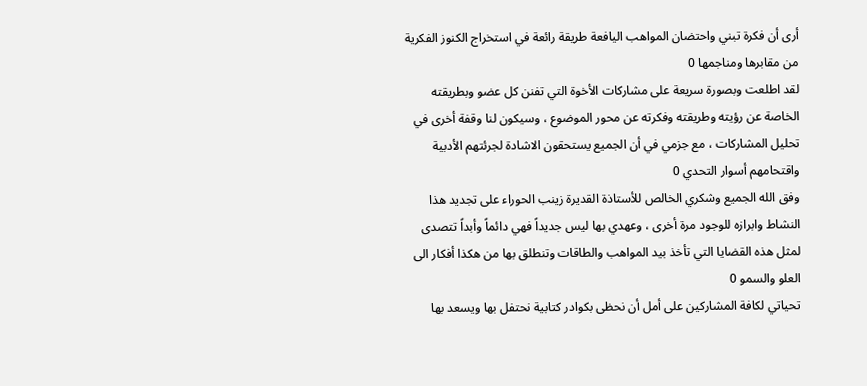أرى أن فكرة تبني واحتضان المواهب اليافعة طريقة رائعة في استخراج الكنوز الفكرية من مقابرها ومناجمها 0
لقد اطلعت وبصورة سريعة على مشاركات الأخوة التي تفنن كل عضو وبطريقته الخاصة عن رؤيته وطريقته وفكرته عن محور الموضوع ، وسيكون لنا وقفة أخرى في تحليل المشاركات ، مع جزمي في أن الجميع يستحقون الاشادة لجرئتهم الأدبية واقتحامهم أسوار التحدي 0
وفق الله الجميع وشكري الخالص للأستاذة القديرة زينب الحوراء على تجديد هذا النشاط وابرازه للوجود مرة أخرى ، وعهدي بها ليس جديداً فهي دائماً وأبداً تتصدى لمثل هذه القضايا التي تأخذ بيد المواهب والطاقات وتنطلق بها من هكذا أفكار الى العلو والسمو 0
تحياتي لكافة المشاركين على أمل أن نحظى بكوادر كتابية نحتفل بها ويسعد بها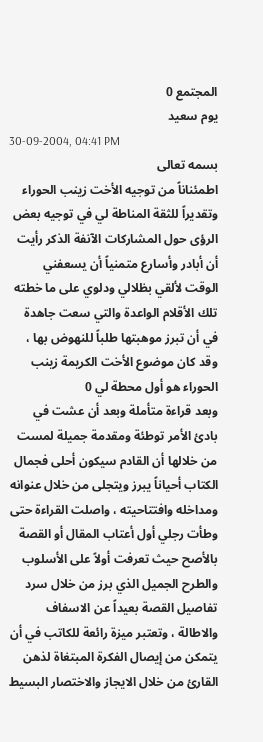المجتمع 0
يوم سعيد
30-09-2004, 04:41 PM
بسمه تعالى
اطمئناناً من توجيه الأخت زينب الحوراء وتقديراً للثقة المناطة لي في توجيه بعض الرؤى حول المشاركات الآنفة الذكر رأيت أن أبادر وأسارع متمنياً أن يسعفني الوقت لألقي بظلالي ودلوي على ما خطته تلك الأقلام الواعدة والتي سعت جاهدة في أن تبرز موهبتها طلباً للنهوض بها ، وقد كان موضوع الأخت الكريمة زينب الحوراء هو أول محطة لي 0
وبعد قراءة متأملة وبعد أن عشت في بادئ الأمر توطئة ومقدمة جميلة لمست من خلالها أن القادم سيكون أحلى فجمال الكتاب أحياناً يبرز ويتجلى من خلال عنوانه ومداخله وافتتاحيته ، واصلت القراءة حتى وطأت رجلي أول أعتاب المقال أو القصة بالأصح حيث تعرفت أولاً على الأسلوب والطرح الجميل الذي برز من خلال سرد تفاصيل القصة بعيداً عن الاسفاف والاطالة ، وتعتبر ميزة رائعة للكاتب في أن يتمكن من إيصال الفكرة المبتغاة لذهن القارئ من خلال الايجاز والاختصار البسيط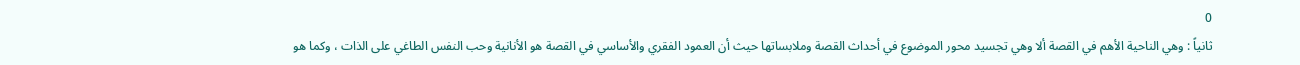0
ثانياً : وهي الناحية الأهم في القصة ألا وهي تجسيد محور الموضوع في أحداث القصة وملابساتها حيث أن العمود الفقري والأساسي في القصة هو الأنانية وحب النفس الطاغي على الذات ، وكما هو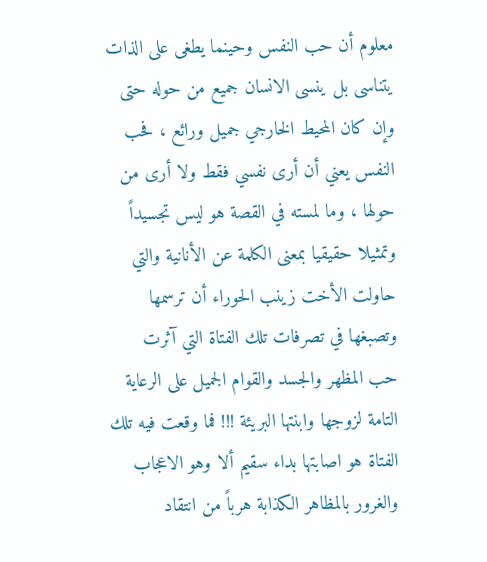معلوم أن حب النفس وحينما يطغى على الذات يتناسى بل ينسى الانسان جميع من حوله حتى وإن كان المحيط الخارجي جميل ورائع ، فحب النفس يعني أن أرى نفسي فقط ولا أرى من حولها ، وما لمسته في القصة هو ليس تجسيداً وتمثيلا حقيقيا بمعنى الكلمة عن الأنانية والتي حاولت الأخت زينب الحوراء أن ترسمها وتصبغها في تصرفات تلك الفتاة التي آثرت حب المظهر والجسد والقوام الجميل على الرعاية التامة لزوجها وابنتها البريئة !!! فما وقعت فيه تلك الفتاة هو اصابتها بداء سقيم ألا وهو الاعجاب والغرور بالمظاهر الكذابة هرباً من انتقاد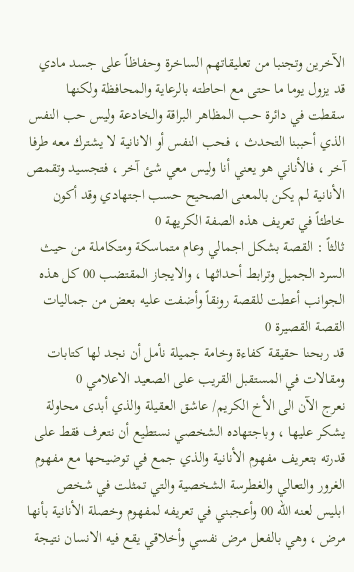الآخرين وتجنبا من تعليقاتهم الساخرة وحفاظاً على جسد مادي قد يزول يوما ما حتى مع احاطته بالرعاية والمحافظة ولكنها سقطت في دائرة حب المظاهر البراقة والخادعة وليس حب النفس الذي أحببنا التحدث ، فحب النفس أو الانانية لا يشترك معه طرفا آخر ، فالأناني هو يعني أنا وليس معي شئ آخر ، فتجسيد وتقمص الأنانية لم يكن بالمعنى الصحيح حسب اجتهادي وقد أكون خاطئاً في تعريف هذه الصفة الكريهة 0
ثالثاً : القصة بشكل اجمالي وعام متماسكة ومتكاملة من حيث السرد الجميل وترابط أحداثها ، والايجاز المقتضب 00 كل هذه الجوانب أعطت للقصة رونقاً وأضفت عليه بعض من جماليات القصة القصيرة 0
قد ربحنا حقيقة كفاءة وخامة جميلة نأمل أن نجد لها كتابات ومقالات في المستقبل القريب على الصعيد الاعلامي 0
نعرج الآن الى الأخ الكريم/ عاشق العقيلة والذي أبدى محاولة يشكر عليها ، وباجتهاده الشخصي نستطيع أن نتعرف فقط على قدرته بتعريف مفهوم الأنانية والذي جمع في توضيحها مع مفهوم الغرور والتعالي والغطرسة الشخصية والتي تمثلت في شخص ابليس لعنه الله 00 وأعجبني في تعريفه لمفهوم وخصلة الأنانية بأنها مرض ، وهي بالفعل مرض نفسي وأخلاقي يقع فيه الانسان نتيجة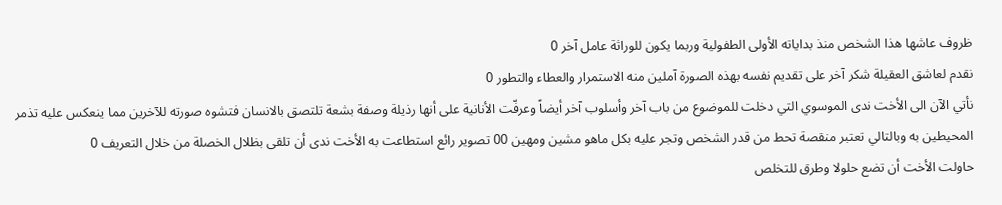ظروف عاشها هذا الشخص منذ بداياته الأولى الطفولية وربما يكون للوراثة عامل آخر 0
نقدم لعاشق العقيلة شكر آخر على تقديم نفسه بهذه الصورة آملين منه الاستمرار والعطاء والتطور 0
نأتي الآن الى الأخت ندى الموسوي التي دخلت للموضوع من باب آخر وأسلوب آخر أيضاً وعرفّت الأنانية على أنها رذيلة وصفة بشعة تلتصق بالانسان فتشوه صورته للآخرين مما ينعكس عليه تذمر المحيطين به وبالتالي تعتبر منقصة تحط من قدر الشخص وتجر عليه بكل ماهو مشين ومهين 00 تصوير رائع استطاعت به الأخت ندى أن تلقى بظلال الخصلة من خلال التعريف 0
حاولت الأخت أن تضع حلولا وطرق للتخلص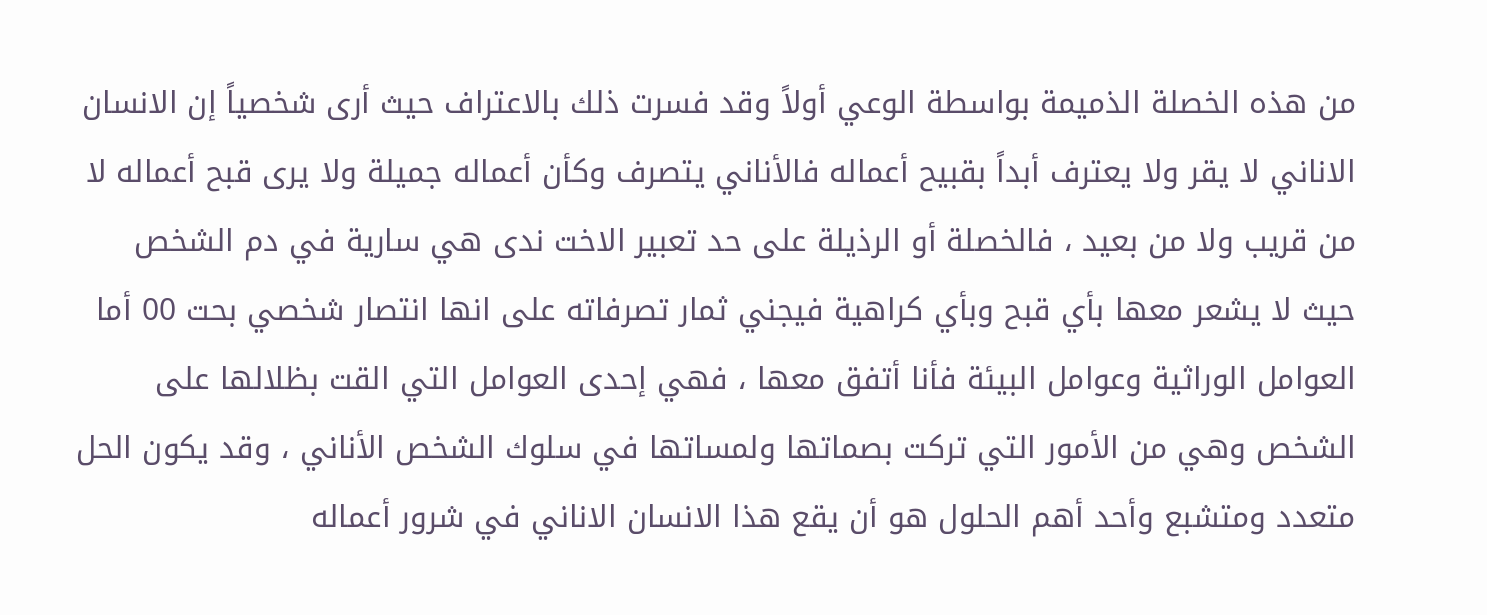من هذه الخصلة الذميمة بواسطة الوعي أولاً وقد فسرت ذلك بالاعتراف حيث أرى شخصياً إن الانسان الاناني لا يقر ولا يعترف أبداً بقبيح أعماله فالأناني يتصرف وكأن أعماله جميلة ولا يرى قبح أعماله لا من قريب ولا من بعيد ، فالخصلة أو الرذيلة على حد تعبير الاخت ندى هي سارية في دم الشخص حيث لا يشعر معها بأي قبح وبأي كراهية فيجني ثمار تصرفاته على انها انتصار شخصي بحت 00 أما العوامل الوراثية وعوامل البيئة فأنا أتفق معها ، فهي إحدى العوامل التي القت بظلالها على الشخص وهي من الأمور التي تركت بصماتها ولمساتها في سلوك الشخص الأناني ، وقد يكون الحل متعدد ومتشبع وأحد أهم الحلول هو أن يقع هذا الانسان الاناني في شرور أعماله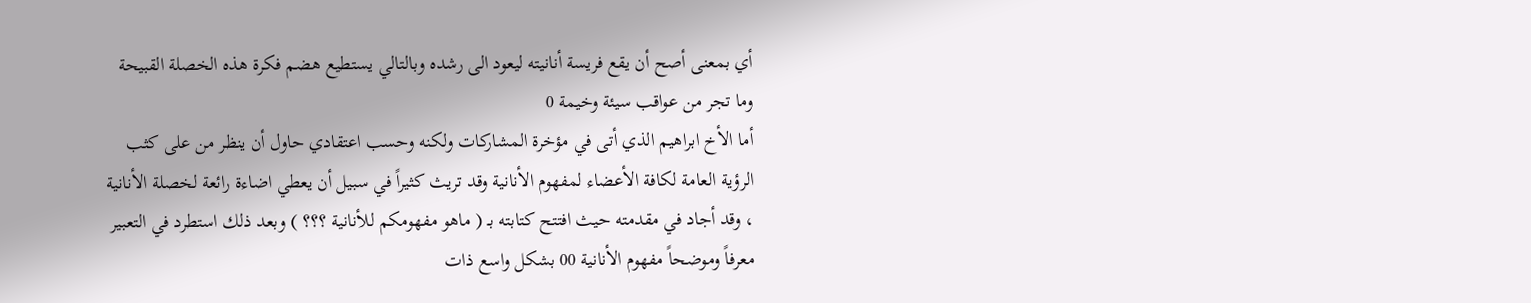أي بمعنى أصح أن يقع فريسة أنانيته ليعود الى رشده وبالتالي يستطيع هضم فكرة هذه الخصلة القبيحة وما تجر من عواقب سيئة وخيمة 0
أما الأخ ابراهيم الذي أتى في مؤخرة المشاركات ولكنه وحسب اعتقادي حاول أن ينظر من على كثب الرؤية العامة لكافة الأعضاء لمفهوم الأنانية وقد تريث كثيراً في سبيل أن يعطي اضاءة رائعة لخصلة الأنانية ، وقد أجاد في مقدمته حيث افتتح كتابته بـ ( ماهو مفهومكم للأنانية ؟؟؟ ) وبعد ذلك استطرد في التعبير معرفاً وموضحاً مفهوم الأنانية 00 بشكل واسع ذات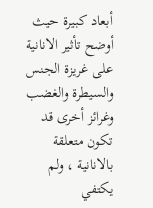أبعاد كبيرة حيث أوضح تأثير الانانية على غريزة الجنس والسيطرة والغضب وغرائز أخرى قد تكون متعلقة بالانانية ، ولم يكتفي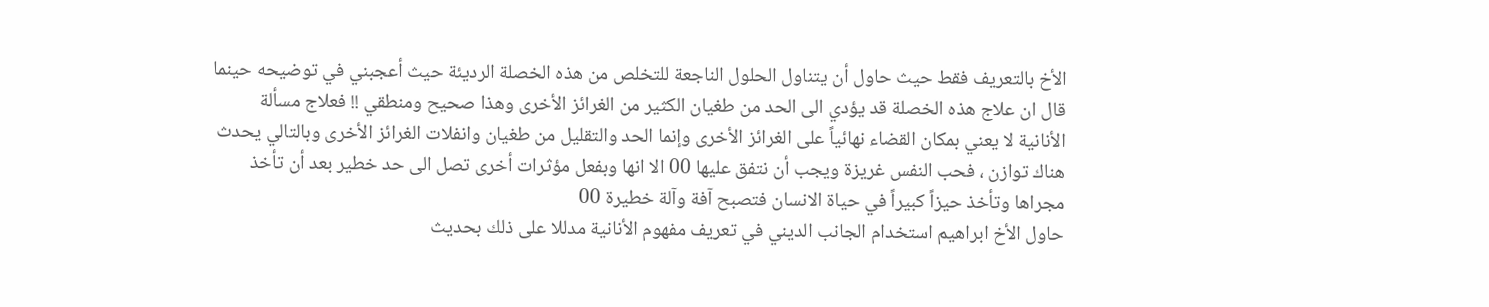الأخ بالتعريف فقط حيث حاول أن يتناول الحلول الناجعة للتخلص من هذه الخصلة الرديئة حيث أعجبني في توضيحه حينما قال ان علاج هذه الخصلة قد يؤدي الى الحد من طغيان الكثير من الغرائز الأخرى وهذا صحيح ومنطقي !! فعلاج مسألة الأنانية لا يعني بمكان القضاء نهائياً على الغرائز الأخرى وإنما الحد والتقليل من طغيان وانفلات الغرائز الأخرى وبالتالي يحدث هناك توازن ، فحب النفس غريزة ويجب أن نتفق عليها 00 الا انها وبفعل مؤثرات أخرى تصل الى حد خطير بعد أن تأخذ مجراها وتأخذ حيزاً كبيراً في حياة الانسان فتصبح آفة وآلة خطيرة 00
حاول الأخ ابراهيم استخدام الجانب الديني في تعريف مفهوم الأنانية مدللا على ذلك بحديث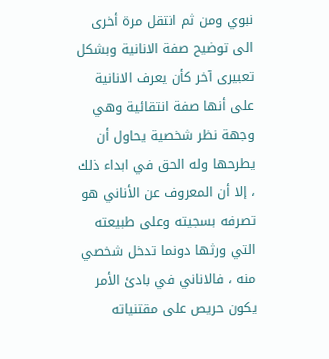نبوي ومن ثم انتقل مرة أخرى الى توضيح صفة الانانية وبشكل تعبيرى آخر كأن يعرف الانانية على أنها صفة انتقائية وهي وجهة نظر شخصية يحاول أن يطرحها وله الحق في ابداء ذلك ، إلا أن المعروف عن الأناني هو تصرفه بسجيته وعلى طبيعته التي ورثها دونما تدخل شخصي منه ، فالاناني في بادئ الأمر يكون حريص على مقتنياته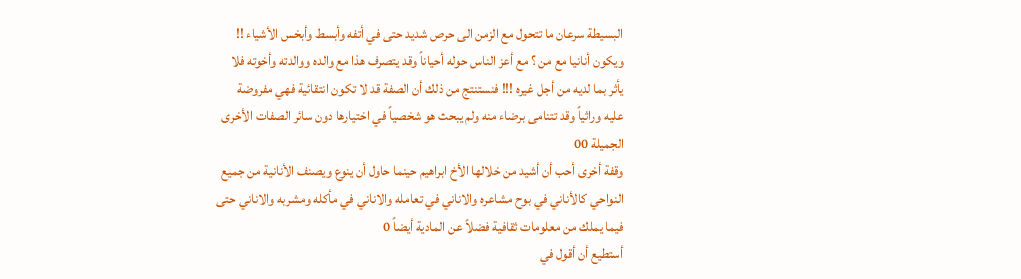البسيطة سرعان ما تتحول مع الزمن الى حرص شديد حتى في أتفه وأبسط وأبخس الأشياء !! ويكون أنانيا مع من ؟ مع أعز الناس حوله أحياناً وقد يتصرف هذا مع والده ووالدته وأخوته فلا يأثر بما لديه من أجل غيره !!! فنستنتج من ذلك أن الصفة قد لا تكون انتقائية فهي مفروضة عليه وراثياً وقد تتنامى برضاء منه ولم يبحث هو شخصياً في اختيارها دون سائر الصفات الأخرى الجميلة 00
وقفة أخرى أحب أن أشيد من خلالها الأخ ابراهيم حينما حاول أن ينوع ويصنف الأنانية من جميع النواحي كالأناني في بوح مشاعره والاناني في تعامله والاناني في مأكله ومشربه والاناني حتى فيما يملك من معلومات ثقافية فضلاً عن المادية أيضاً 0
أستطيع أن أقول في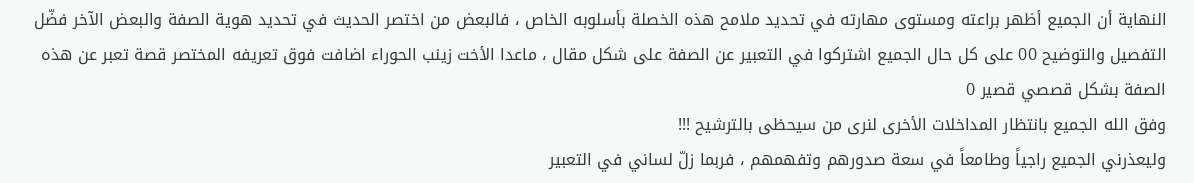النهاية أن الجميع أظهر براعته ومستوى مهارته في تحديد ملامح هذه الخصلة بأسلوبه الخاص ، فالبعض من اختصر الحديث في تحديد هوية الصفة والبعض الآخر فضّل التفصيل والتوضيح 00 على كل حال الجميع اشتركوا في التعبير عن الصفة على شكل مقال ، ماعدا الأخت زينب الحوراء اضافت فوق تعريفه المختصر قصة تعبر عن هذه الصفة بشكل قصصي قصير 0
وفق الله الجميع بانتظار المداخلات الأخرى لنرى من سيحظى بالترشيح !!!
وليعذرني الجميع راجياً وطامعاً في سعة صدورهم وتفهمهم ، فربما زلّ لساني في التعبير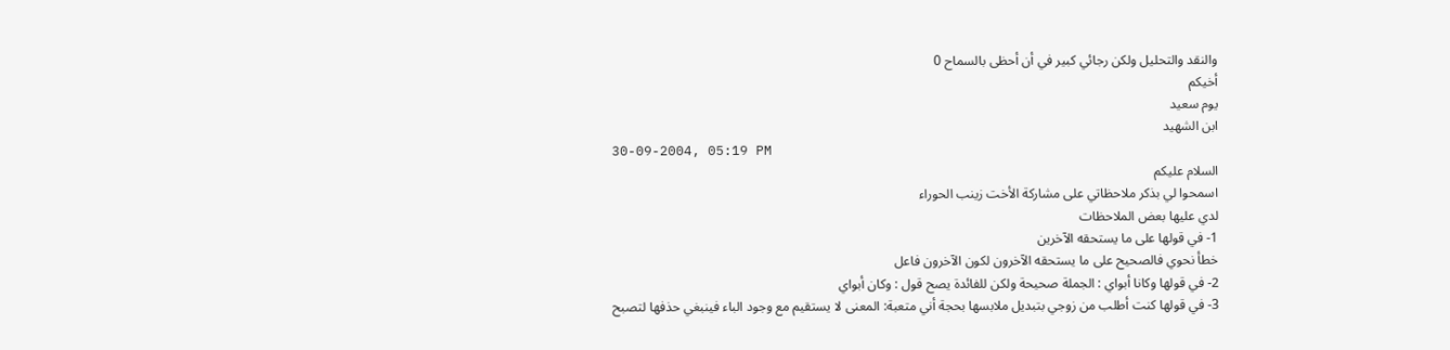والنقد والتحليل ولكن رجائي كبير في أن أحظى بالسماح 0
أخيكم
يوم سعيد
ابن الشهيد
30-09-2004, 05:19 PM
السلام عليكم
اسمحوا لي بذكر ملاحظاتي على مشاركة الأخت زينب الحوراء
لدي عليها بعض الملاحظات
1- في قولها على ما يستحقه الآخرين
خطأ نحوي فالصحيح على ما يستحقه الآخرون لكون الآخرون فاعل
2- في قولها وكانا أبواي : الجملة صحيحة ولكن للفائدة يصح قول : وكان أبواي
3- في قولها كنت أطلب من زوجي بتبديل ملابسها بحجة أني متعبة: المعنى لا يستقيم مع وجود الباء فينبغي حذفها لتصبح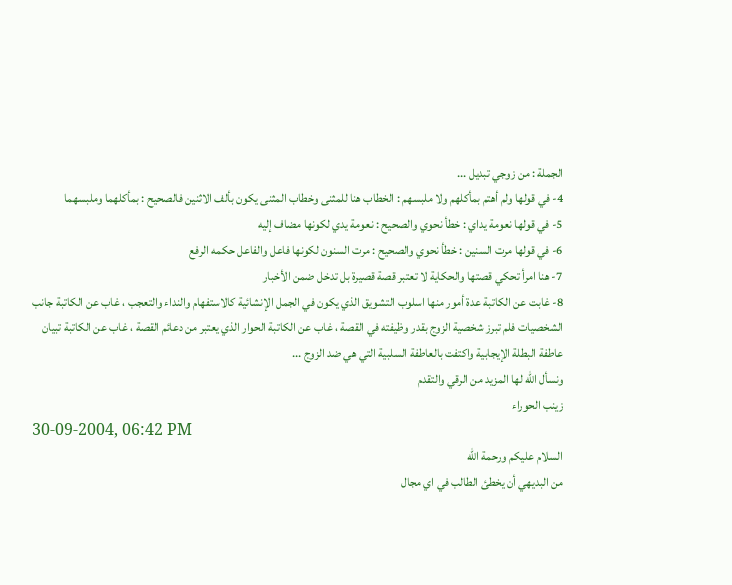الجملة : من زوجي تبديل ...
4- في قولها ولم أهتم بمأكلهم ولا ملبسهم : الخطاب هنا للمثنى وخطاب المثنى يكون بألف الاثنين فالصحيح : بمأكلهما وملبسهما
5- في قولها نعومة يداي : خطأ نحوي والصحيح : نعومة يدي لكونها مضاف إليه
6- في قولها مرت السنين : خطأ نحوي والصحيح : مرت السنون لكونها فاعل والفاعل حكمه الرفع
7- هنا امرأ تحكي قصتها والحكاية لا تعتبر قصة قصيرة بل تدخل ضمن الأخبار
8- غابت عن الكاتبة عدة أمور منها اسلوب التشويق الذي يكون في الجمل الإنشائية كالاستفهام والنداء والتعجب ، غاب عن الكاتبة جانب الشخصيات فلم تبرز شخصية الزوج بقدر وظيفته في القصة ، غاب عن الكاتبة الحوار الذي يعتبر من دعائم القصة ، غاب عن الكاتبة تبيان عاطفة البطلة الإيجابية واكتفت بالعاطفة السلبية التي هي ضد الزوج ...
ونسأل الله لها المزيد من الرقي والتقدم
زينب الحوراء
30-09-2004, 06:42 PM
السلام عليكم ورحمة الله
من البديهي أن يخطئ الطالب في اي مجال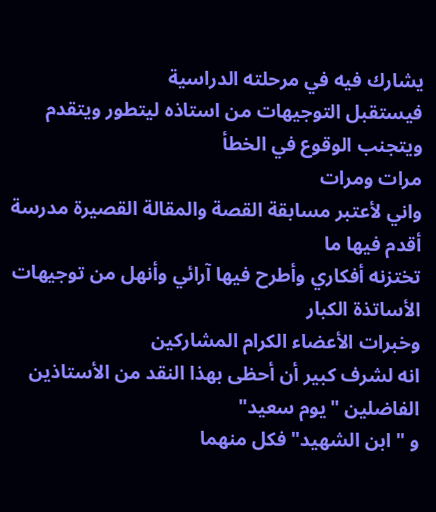يشارك فيه في مرحلته الدراسية
فيستقبل التوجيهات من استاذه ليتطور ويتقدم ويتجنب الوقوع في الخطأ
مرات ومرات
واني لأعتبر مسابقة القصة والمقالة القصيرة مدرسة أقدم فيها ما
تختزنه أفكاري وأطرح فيها آرائي وأنهل من توجيهات الأساتذة الكبار
وخبرات الأعضاء الكرام المشاركين
انه لشرف كبير أن أحظى بهذا النقد من الأستاذين الفاضلين "يوم سعيد"
و " ابن الشهيد" فكل منهما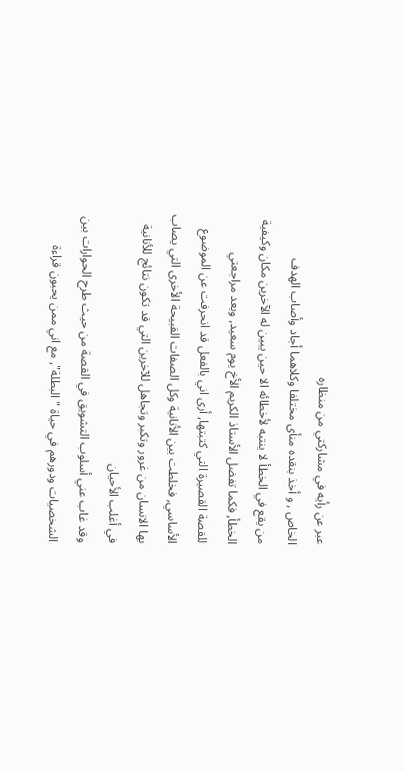عبر عن رأيه في مشاركتي من منظاره
الخاص , و أخذ بنقده منأى مختلفا وكلاهما أجاد وأصاب الهدف
من يقع في الخطأ لا ينتبه لأخطائه الا حين يبين له الآخرين مكان وكيفية
الخطأ, فكما تفضل الأستاذ الكريم الأخ يوم سعيد, وبعد مراجعتي
للقصة القصيرة التي كتبتها, أرى اني بالفعل قد انحرفت عن الموضوع
الأساسي, فخلطت بين الأنانية وكل الصفات القبيحة الأخرى التي يصاب
بها الانسان من غرور وتكبر وتجاهل للآخرين التي قد تكون نتائج للأنانية
في أغلب الأحيان
وقد غاب عني أسلوب التشويق في القصة من حيث طرح الحوارات بين
الشخصيات ودورهم في حياة " البطلة", مع اني ممن يحبون قراءة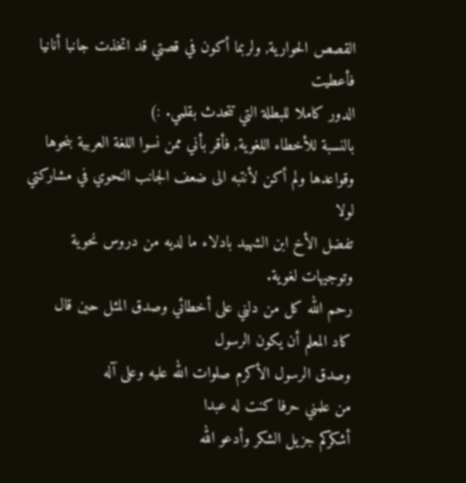القصص الحوارية, ولربما أكون في قصتي قد اتخذت جانبا أنانيا فأعطيت
الدور كاملا للبطلة التي تتحدث بقلمي. :)
بالنسبة للأخطاء اللغوية, فأقر بأني ممن نسوا اللغة العربية بنحوها
وقواعدها ولم أكن لأنتبه الى ضعف الجانب النحوي في مشاركتي لولا
تفضل الأخ ابن الشهيد بادلاء ما لديه من دروس نحوية وتوجيهات لغوية.
رحم الله كل من دلني على أخطائي وصدق المثل حين قال
كاد المعلم أن يكون الرسول
وصدق الرسول الأكرم صلوات الله عليه وعلى آله
من علمني حرفا كنت له عبدا
أشكركم جزيل الشكر وأدعو الله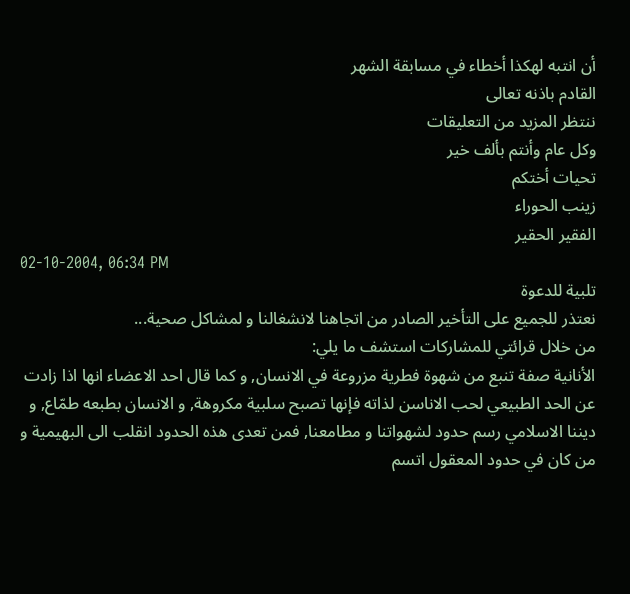أن انتبه لهكذا أخطاء في مسابقة الشهر
القادم باذنه تعالى
ننتظر المزيد من التعليقات
وكل عام وأنتم بألف خير
تحيات أختكم
زينب الحوراء
الفقير الحقير
02-10-2004, 06:34 PM
تلبية للدعوة
نعتذر للجميع على التأخير الصادر من اتجاهنا لانشغالنا و لمشاكل صحية...
من خلال قرائتي للمشاركات استشف ما يلي:
الأنانية صفة تنبع من شهوة فطرية مزروعة في الانسان, و كما قال احد الاعضاء انها اذا زادت عن الحد الطبيعي لحب الاناسن لذاته فإنها تصبح سلبية مكروهة, و الانسان بطبعه طمّاع, و ديننا الاسلامي رسم حدود لشهواتنا و مطامعنا, فمن تعدى هذه الحدود انقلب الى البهيمية و من كان في حدود المعقول اتسم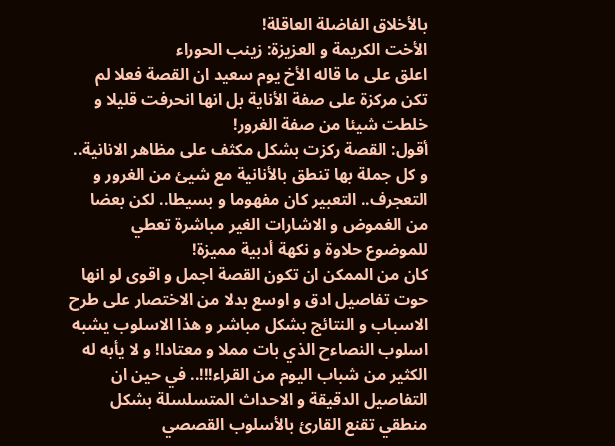بالأخلاق الفاضلة العاقلة!
الأخت الكريمة و العزيزة: زينب الحوراء
اعلق على ما قاله الأخ يوم سعيد ان القصة فعلا لم تكن مركزة على صفة الأناية بل انها انحرفت قليلا و خلطت شيئا من صفة الغرور!
أقول: القصة ركزت بشكل مكثف على مظاهر الانانية.. و كل جملة بها تنطق بالأنانية مع شيئ من الغرور و التعجرف.. التعبير كان مفهوما و بسيطا.. لكن بعضا من الغموض و الاشارات الغير مباشرة تعطي للموضوع حلاوة و نكهة أدبية مميزة!
كان من الممكن ان تكون القصة اجمل و اقوى لو انها حوت تفاصيل ادق و اوسع بدلا من الاختصار على طرح الاسباب و النتائج بشكل مباشر و هذا الاسلوب يشبه اسلوب النصاءح الذي بات مملا و معتادا! و لا يأبه له الكثير من شباب اليوم من القراء!!!.. في حين ان التفاصيل الدقيقة و الاحداث المتسلسلة بشكل منطقي تقنع القارئ بالأسلوب القصصي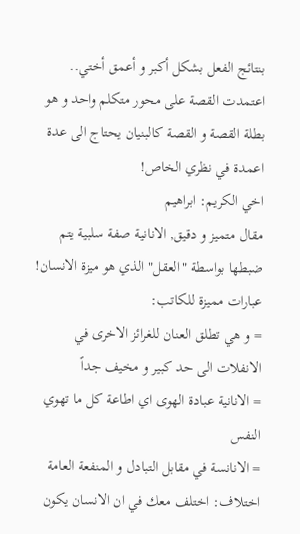بنتائج الفعل بشكل أكبر و أعمق أختي..
اعتمدت القصة على محور متكلم واحد و هو بطلة القصة و القصة كالبنيان يحتاج الى عدة اعمدة في نظري الخاص!
اخي الكريم: ابراهيم
مقال متميز و دقيق, الانانية صفة سلبية يتم ضبطها بواسطة "العقل" الذي هو ميزة الانسان!
عبارات مميزة للكاتب:
= و هي تطلق العنان للغرائز الاخرى في الانفلات الى حد كبير و مخيف جداً
= الانانية عبادة الهوى اي اطاعة كل ما تهوي النفس
= الانانسة في مقابل التبادل و المنفعة العامة
اختلاف: اختلف معك في ان الانسان يكون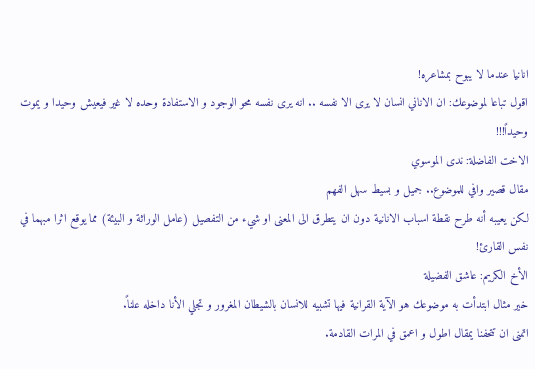انانيا عندما لا يبوح بمشاعره!
اقول تباعا لموضوعك: ان الاناني انسان لا يرى الا نفسه .. انه يرى نفسه محو الوجود و الاستفادة وحده لا غير فيعيش وحيدا و يموت وحيداً!!!
الاخت الفاضلة: ندى الموسوي
مقال قصير وافي للموضوع.. جميل و بسيط سهل الفهم
لكن يعيبه أنه طرح نقطة اسباب الانانية دون ان يتطرق الى المعنى او شيء من التفصيل (عامل الوراثة و البيئة) مما يوقع اثرا مبهما في نفس القارئ!
الأخ الكريم: عاشق الفضيلة
خير مثال ابتدأت به موضوعك هو الآية القرانية فيها تشبيه للانسان بالشيطان المغرور و تجلي الأنا داخله علناً.
اتمنى ان تتحفنا يمقال اطول و اعمق في المرات القادمة.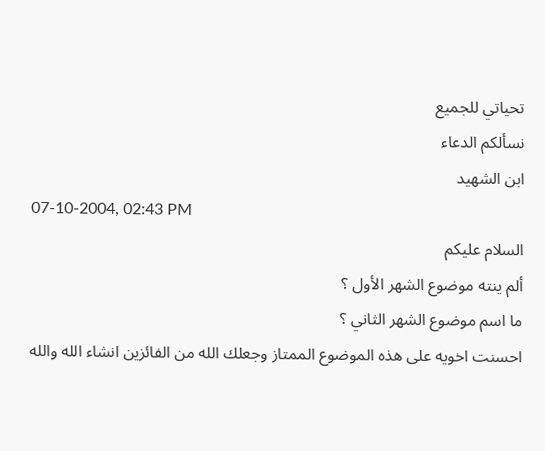تحياتي للجميع
نسألكم الدعاء
ابن الشهيد
07-10-2004, 02:43 PM
السلام عليكم
ألم ينته موضوع الشهر الأول ؟
ما اسم موضوع الشهر الثاني ؟
احسنت اخويه على هذه الموضوع الممتاز وجعلك الله من الفائزين انشاء الله والله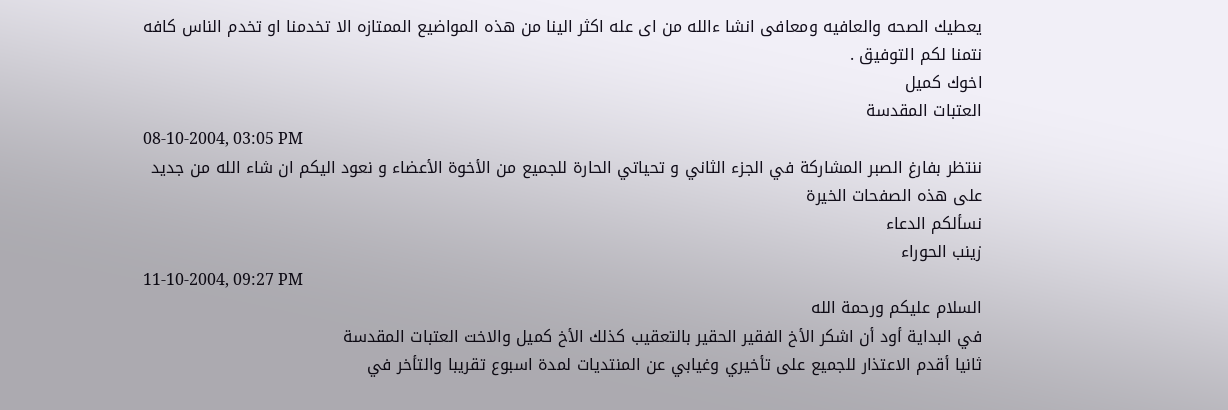يعطيك الصحه والعافيه ومعافى انشا ءالله من اى عله اكثر الينا من هذه المواضيع الممتازه الا تخدمنا او تخدم الناس كافه نتمنا لكم التوفيق .
اخوك كميل
العتبات المقدسة
08-10-2004, 03:05 PM
ننتظر بفارغ الصبر المشاركة في الجزء الثاني و تحياتي الحارة للجميع من الأخوة الأعضاء و نعود اليكم ان شاء الله من جديد على هذه الصفحات الخيرة
نسألكم الدعاء
زينب الحوراء
11-10-2004, 09:27 PM
السلام عليكم ورحمة الله
في البداية أود أن اشكر الأخ الفقير الحقير بالتعقيب كذلك الأخ كميل والاخت العتبات المقدسة
ثانيا أقدم الاعتذار للجميع على تأخيري وغيابي عن المنتديات لمدة اسبوع تقريبا والتأخر في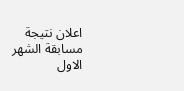اعلان نتيجة مسابقة الشهر الاول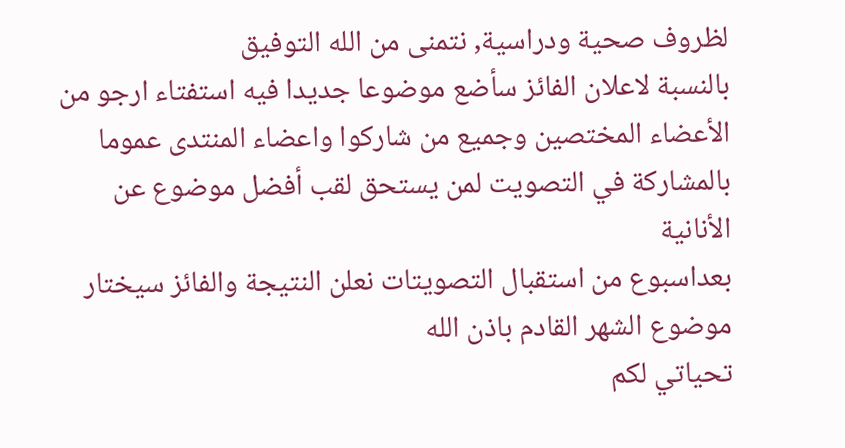لظروف صحية ودراسية, نتمنى من الله التوفيق
بالنسبة لاعلان الفائز سأضع موضوعا جديدا فيه استفتاء ارجو من الأعضاء المختصين وجميع من شاركوا واعضاء المنتدى عموما بالمشاركة في التصويت لمن يستحق لقب أفضل موضوع عن الأنانية
بعداسبوع من استقبال التصويتات نعلن النتيجة والفائز سيختار موضوع الشهر القادم باذن الله
تحياتي لكم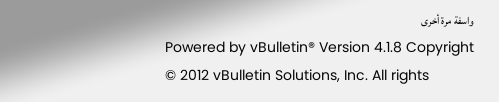واسفة مرة أخرى
Powered by vBulletin® Version 4.1.8 Copyright © 2012 vBulletin Solutions, Inc. All rights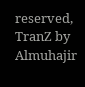reserved, TranZ by Almuhajir